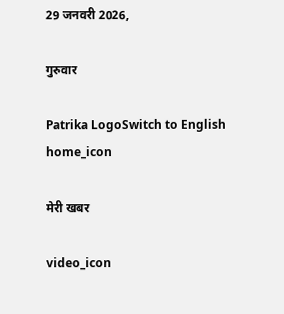29 जनवरी 2026,

गुरुवार

Patrika LogoSwitch to English
home_icon

मेरी खबर

video_icon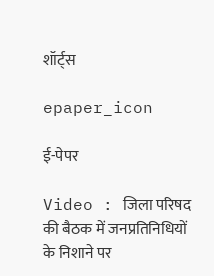शॉर्ट्स

epaper_icon

ई-पेपर

Video : जिला परिषद की बैठक में जनप्रतिनिधियों के निशाने पर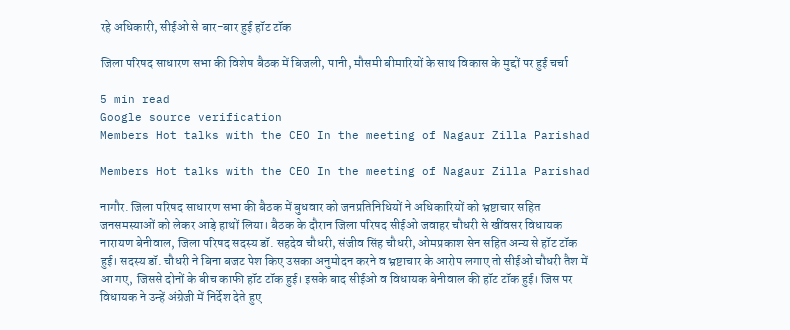रहे अधिकारी, सीईओ से बार-बार हुई हॉट टॉक

जिला परिषद साधारण सभा की विशेष बैठक में बिजली, पानी, मौसमी बीमारियों के साथ विकास के मुद्दों पर हुई चर्चा

5 min read
Google source verification
Members Hot talks with the CEO In the meeting of Nagaur Zilla Parishad

Members Hot talks with the CEO In the meeting of Nagaur Zilla Parishad

नागौर. जिला परिषद साधारण सभा की बैठक में बुधवार को जनप्रतिनिधियों ने अधिकारियों को भ्रष्टाचार सहित जनसमस्याओं को लेकर आड़े हाथों लिया। बैठक के दौरान जिला परिषद सीईओ जवाहर चौधरी से खींवसर विधायक नारायण बेनीवाल, जिला परिषद सदस्य डॉ. सहदेव चौधरी, संजीव सिंह चौधरी, ओमप्रकाश सेन सहित अन्य से हॉट टॉक हुई। सदस्य डॉ. चौधरी ने बिना बजट पेश किए उसका अनुमोदन करने व भ्रष्टाचार के आरोप लगाए तो सीईओ चौधरी तैश में आ गए, जिससे दोनों के बीच काफी हॉट टॉक हुई। इसके बाद सीईओ व विधायक बेनीवाल की हॉट टॉक हुई। जिस पर विधायक ने उन्हें अंग्रेजी में निर्देश देते हुए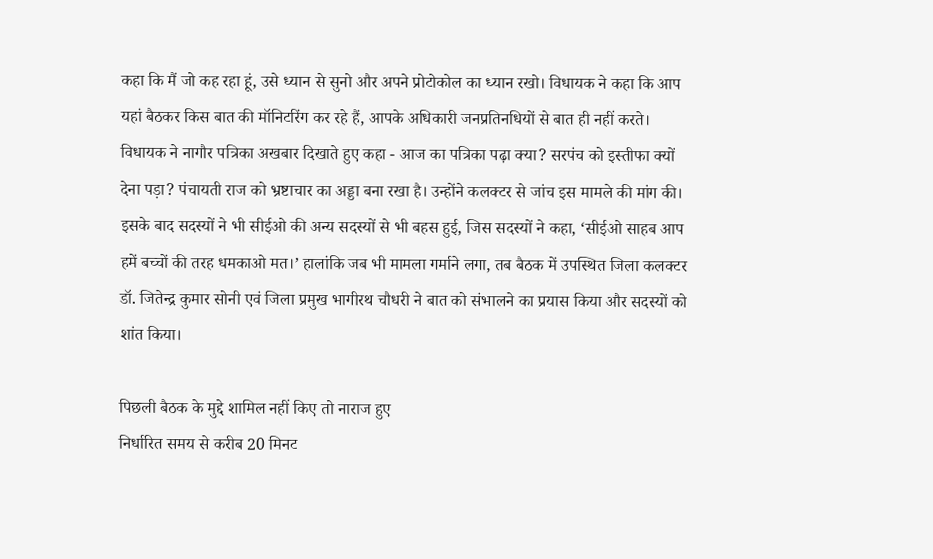कहा कि मैं जो कह रहा हूं, उसे ध्यान से सुनो और अपने प्रोटोकोल का ध्यान रखो। विधायक ने कहा कि आप यहां बैठकर किस बात की मॉनिटरिंग कर रहे हैं, आपके अधिकारी जनप्रतिनधियों से बात ही नहीं करते। विधायक ने नागौर पत्रिका अखबार दिखाते हुए कहा - आज का पत्रिका पढ़ा क्या? सरपंच को इस्तीफा क्यों देना पड़ा? पंचायती राज को भ्रष्टाचार का अड्डा बना रखा है। उन्होंने कलक्टर से जांच इस मामले की मांग की। इसके बाद सदस्यों ने भी सीईओ की अन्य सदस्यों से भी बहस हुई, जिस सदस्यों ने कहा, ‘सीईओ साहब आप हमें बच्चों की तरह धमकाओ मत।’ हालांकि जब भी मामला गर्माने लगा, तब बैठक में उपस्थित जिला कलक्टर डॉ. जितेन्द्र कुमार सोनी एवं जिला प्रमुख भागीरथ चौधरी ने बात को संभालने का प्रयास किया और सदस्यों को शांत किया।

पिछली बैठक के मुद्दे शामिल नहीं किए तो नाराज हुए
निर्धारित समय से करीब 20 मिनट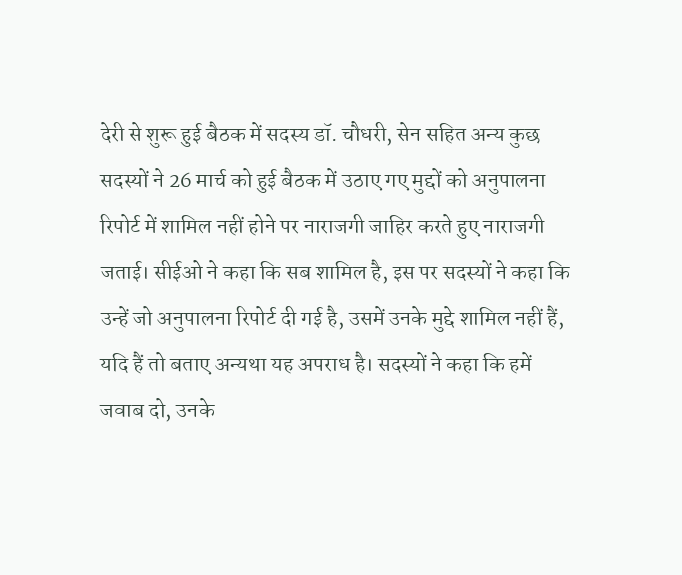देरी से शुरू हुई बैठक में सदस्य डॉ. चौधरी, सेन सहित अन्य कुछ सदस्यों ने 26 मार्च को हुई बैठक में उठाए गए मुद्दों को अनुपालना रिपोर्ट में शामिल नहीं होने पर नाराजगी जाहिर करते हुए नाराजगी जताई। सीईओ ने कहा कि सब शामिल है, इस पर सदस्यों ने कहा कि उन्हें जो अनुपालना रिपोर्ट दी गई है, उसमें उनके मुद्दे शामिल नहीं हैं, यदि हैं तो बताए अन्यथा यह अपराध है। सदस्यों ने कहा कि हमें जवाब दो, उनके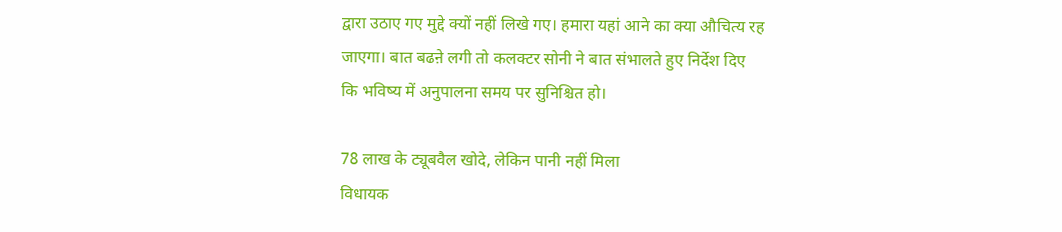द्वारा उठाए गए मुद्दे क्यों नहीं लिखे गए। हमारा यहां आने का क्या औचित्य रह जाएगा। बात बढऩे लगी तो कलक्टर सोनी ने बात संभालते हुए निर्देश दिए कि भविष्य में अनुपालना समय पर सुनिश्चित हो।

78 लाख के ट्यूबवैल खोदे, लेकिन पानी नहीं मिला
विधायक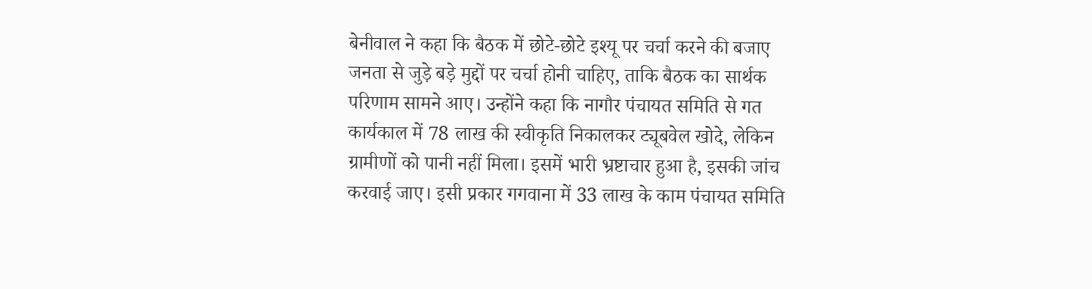बेनीवाल ने कहा कि बैठक में छोटे-छोटे इश्यू पर चर्चा करने की बजाए जनता से जुड़े बड़े मुद्दों पर चर्चा होनी चाहिए, ताकि बैठक का सार्थक परिणाम सामने आए। उन्होंने कहा कि नागौर पंचायत समिति से गत कार्यकाल में 78 लाख की स्वीकृति निकालकर ट्यूबवेल खोदे, लेकिन ग्रामीणों को पानी नहीं मिला। इसमें भारी भ्रष्टाचार हुआ है, इसकी जांच करवाई जाए। इसी प्रकार गगवाना में 33 लाख के काम पंचायत समिति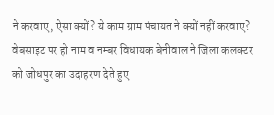ने करवाए, ऐसा क्यों? ये काम ग्राम पंचायत ने क्यों नहीं करवाए? वेबसाइट पर हो नाम व नम्बर विधायक बेनीवाल ने जिला कलक्टर को जोधपुर का उदाहरण देते हुए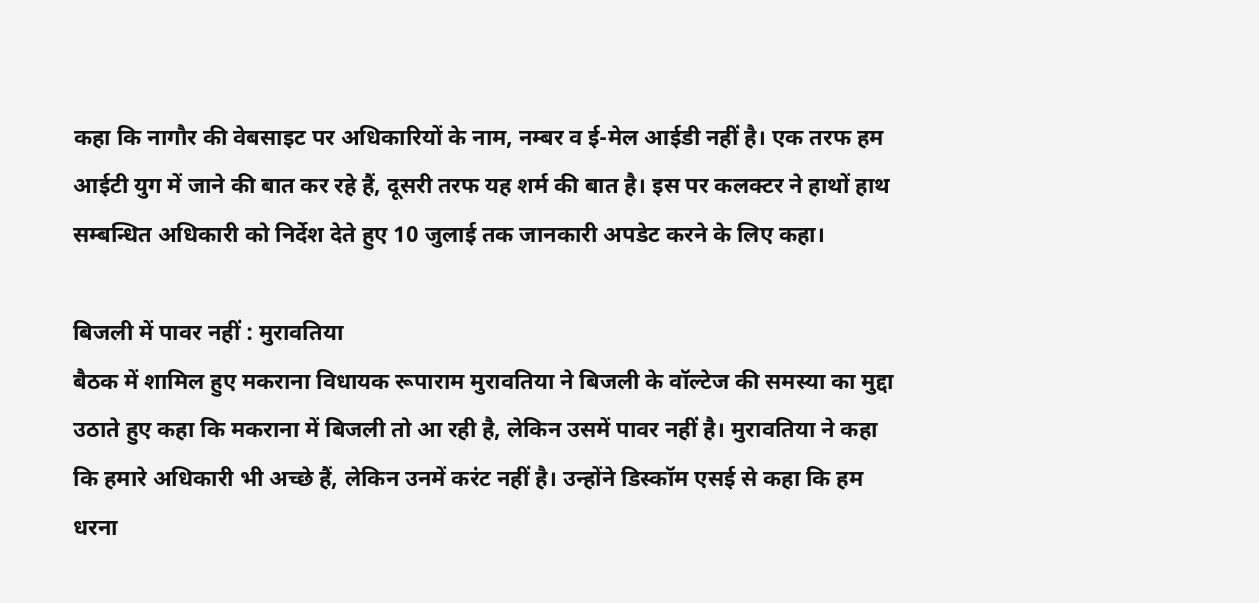कहा कि नागौर की वेबसाइट पर अधिकारियों के नाम, नम्बर व ई-मेल आईडी नहीं है। एक तरफ हम आईटी युग में जाने की बात कर रहे हैं, दूसरी तरफ यह शर्म की बात है। इस पर कलक्टर ने हाथों हाथ सम्बन्धित अधिकारी को निर्देश देते हुए 10 जुलाई तक जानकारी अपडेट करने के लिए कहा।

बिजली में पावर नहीं : मुरावतिया
बैठक में शामिल हुए मकराना विधायक रूपाराम मुरावतिया ने बिजली के वॉल्टेज की समस्या का मुद्दा उठाते हुए कहा कि मकराना में बिजली तो आ रही है, लेकिन उसमें पावर नहीं है। मुरावतिया ने कहा कि हमारे अधिकारी भी अच्छे हैं, लेकिन उनमें करंट नहीं है। उन्होंने डिस्कॉम एसई से कहा कि हम धरना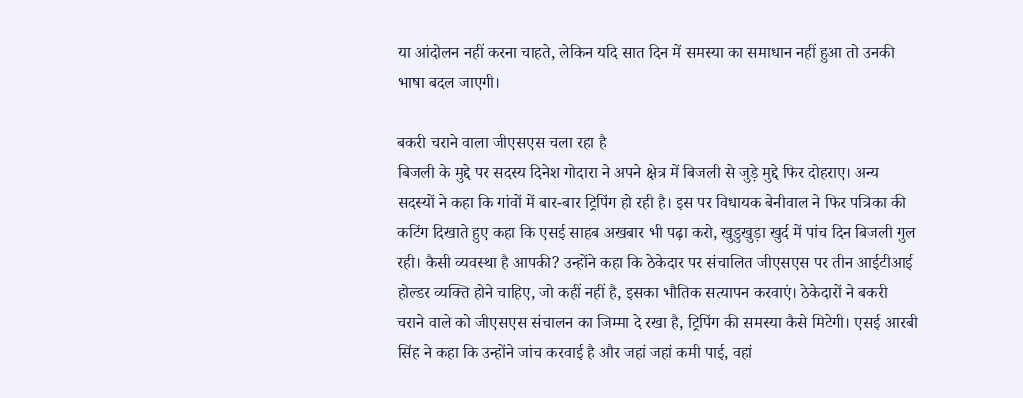या आंदोलन नहीं करना चाहते, लेकिन यदि सात दिन में समस्या का समाधान नहीं हुआ तो उनकी भाषा बदल जाएगी।

बकरी चराने वाला जीएसएस चला रहा है
बिजली के मुद्दे पर सदस्य दिनेश गोदारा ने अपने क्षेत्र में बिजली से जुड़े मुद्दे फिर दोहराए। अन्य सदस्यों ने कहा कि गांवों में बार-बार ट्रिपिंग हो रही है। इस पर विधायक बेनीवाल ने फिर पत्रिका की कटिंग दिखाते हुए कहा कि एसई साहब अखबार भी पढ़ा करो, खुडुखुड़ा खुर्द में पांच दिन बिजली गुल रही। कैसी व्यवस्था है आपकी? उन्होंने कहा कि ठेकेदार पर संचालित जीएसएस पर तीन आईटीआई होल्डर व्यक्ति होने चाहिए, जो कहीं नहीं है, इसका भौतिक सत्यापन करवाएं। ठेकेदारों ने बकरी चराने वाले को जीएसएस संचालन का जिम्मा दे रखा है, ट्रिपिंग की समस्या कैसे मिटेगी। एसई आरबी सिंह ने कहा कि उन्होंने जांच करवाई है और जहां जहां कमी पाई, वहां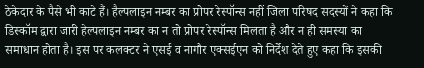ठेकेदार के पैसे भी काटे हैं। हैल्पलाइन नम्बर का प्रोपर रेस्पॉन्स नहीं जिला परिषद सदस्यों ने कहा कि डिस्कॉम द्वारा जारी हेल्पलाइन नम्बर का न तो प्रोपर रेस्पॉन्स मिलता है और न ही समस्या का समाधान होता है। इस पर कलक्टर ने एसई व नागौर एक्सईएन को निर्देश देते हुए कहा कि इसकी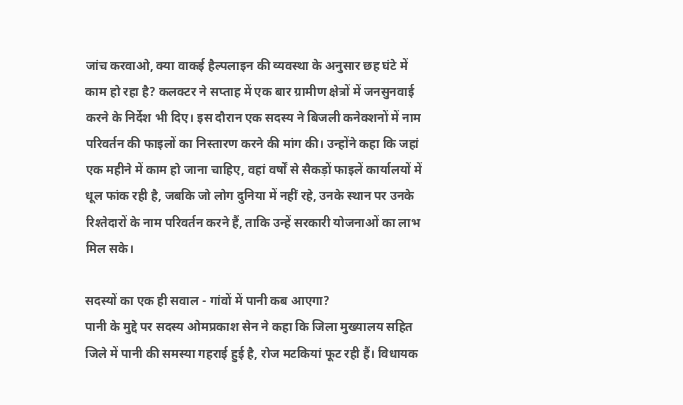जांच करवाओ, क्या वाकई हैल्पलाइन की व्यवस्था के अनुसार छह घंटे में काम हो रहा है? कलक्टर ने सप्ताह में एक बार ग्रामीण क्षेत्रों में जनसुनवाई करने के निर्देश भी दिए। इस दौरान एक सदस्य ने बिजली कनेक्शनों में नाम परिवर्तन की फाइलों का निस्तारण करने की मांग की। उन्होंने कहा कि जहां एक महीने में काम हो जाना चाहिए, वहां वर्षों से सैकड़ों फाइलें कार्यालयों में धूल फांक रही है, जबकि जो लोग दुनिया में नहीं रहे, उनके स्थान पर उनके रिश्तेदारों के नाम परिवर्तन करने हैं, ताकि उन्हें सरकारी योजनाओं का लाभ मिल सके।

सदस्यों का एक ही सवाल - गांवों में पानी कब आएगा?
पानी के मुद्दे पर सदस्य ओमप्रकाश सेन ने कहा कि जिला मुख्यालय सहित जिले में पानी की समस्या गहराई हुई है, रोज मटकियां फूट रही हैं। विधायक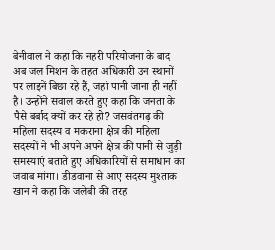बेनीवाल ने कहा कि नहरी परियोजना के बाद अब जल मिशन के तहत अधिकारी उन स्थानों पर लाइनें बिछा रहे हैं, जहां पानी जाना ही नहीं है। उन्होंने सवाल करते हुए कहा कि जनता के पैसे बर्बाद क्यों कर रहे हो? जसवंतगढ़ की महिला सदस्य व मकराना क्षेत्र की महिला सदस्यों ने भी अपने अपने क्षेत्र की पानी से जुड़ी समस्याएं बताते हुए अधिकारियों से समाधान का जवाब मांगा। डीडवाना से आए सदस्य मुश्ताक खान ने कहा कि जलेबी की तरह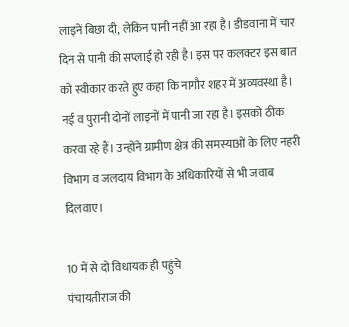लाइनें बिछा दी, लेकिन पानी नहीं आ रहा है। डीडवाना में चार दिन से पानी की सप्लाई हो रही है। इस पर कलक्टर इस बात को स्वीकार करते हुए कहा कि नागौर शहर में अव्यवस्था है। नई व पुरानी दोनों लाइनों में पानी जा रहा है। इसको ठीक करवा रहे हैं। उन्होंने ग्रामीण क्षेत्र की समस्याओं के लिए नहरी विभाग व जलदाय विभाग के अधिकारियों से भी जवाब दिलवाए।

10 में से दो विधायक ही पहुंचे
पंचायतीराज की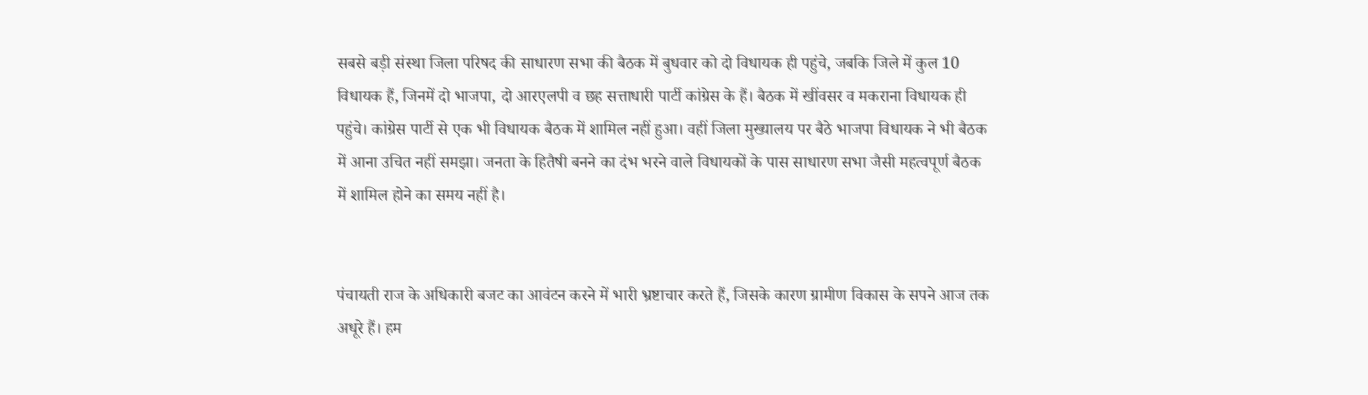सबसे बड़ी संस्था जिला परिषद की साधारण सभा की बैठक में बुधवार को दो विधायक ही पहुंचे, जबकि जिले में कुल 10 विधायक हैं, जिनमें दो भाजपा, दो आरएलपी व छह सत्ताधारी पार्टी कांग्रेस के हैं। बैठक में खींवसर व मकराना विधायक ही पहुंचे। कांग्रेस पार्टी से एक भी विधायक बैठक में शामिल नहीं हुआ। वहीं जिला मुख्यालय पर बैठे भाजपा विधायक ने भी बैठक में आना उचित नहीं समझा। जनता के हितैषी बनने का दंभ भरने वाले विधायकों के पास साधारण सभा जैसी महत्वपूर्ण बैठक में शामिल होने का समय नहीं है।


पंचायती राज के अधिकारी बजट का आवंटन करने में भारी भ्रष्टाचार करते हैं, जिसके कारण ग्रामीण विकास के सपने आज तक अधूरे हैं। हम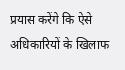प्रयास करेंगे कि ऐसे अधिकारियों के खिलाफ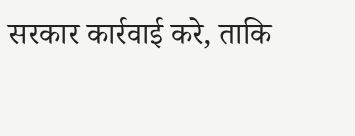सरकार कार्रवाई करे, ताकि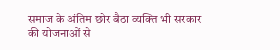समाज के अंतिम छोर बैठा व्यक्ति भी सरकार की योजनाओं से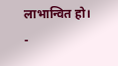लाभान्वित हो।
-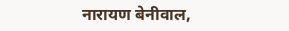नारायण बेनीवाल,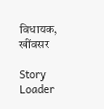विधायक, खींवसर

Story Loader